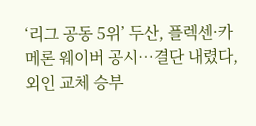‘리그 공동 5위’ 두산, 플렉센·카메론 웨이버 공시…결단 내렸다, 외인 교체 승부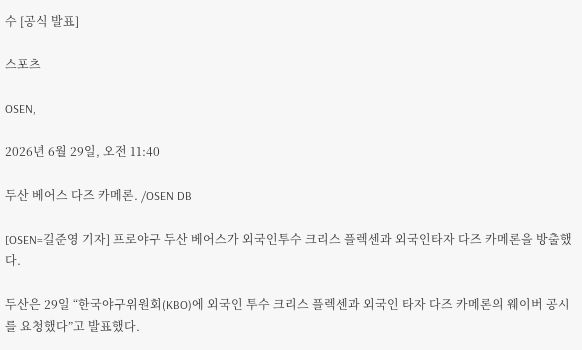수 [공식 발표]

스포츠

OSEN,

2026년 6월 29일, 오전 11:40

두산 베어스 다즈 카메론. /OSEN DB

[OSEN=길준영 기자] 프로야구 두산 베어스가 외국인투수 크리스 플렉센과 외국인타자 다즈 카메론을 방출했다.

두산은 29일 “한국야구위원회(KBO)에 외국인 투수 크리스 플렉센과 외국인 타자 다즈 카메론의 웨이버 공시를 요청했다”고 발표했다.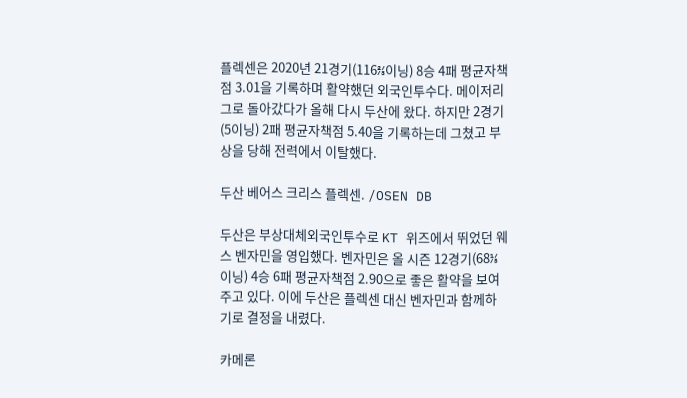플렉센은 2020년 21경기(116⅔이닝) 8승 4패 평균자책점 3.01을 기록하며 활약했던 외국인투수다. 메이저리그로 돌아갔다가 올해 다시 두산에 왔다. 하지만 2경기(5이닝) 2패 평균자책점 5.40을 기록하는데 그쳤고 부상을 당해 전력에서 이탈했다.

두산 베어스 크리스 플렉센. /OSEN DB

두산은 부상대체외국인투수로 KT 위즈에서 뛰었던 웨스 벤자민을 영입했다. 벤자민은 올 시즌 12경기(68⅓이닝) 4승 6패 평균자책점 2.90으로 좋은 활약을 보여주고 있다. 이에 두산은 플렉센 대신 벤자민과 함께하기로 결정을 내렸다.

카메론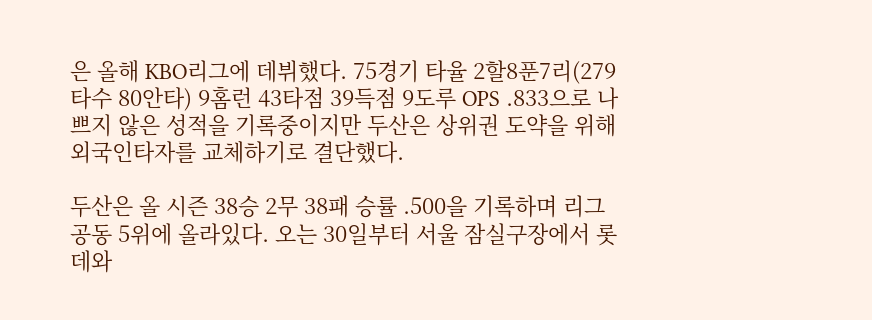은 올해 KBO리그에 데뷔했다. 75경기 타율 2할8푼7리(279타수 80안타) 9홈런 43타점 39득점 9도루 OPS .833으로 나쁘지 않은 성적을 기록중이지만 두산은 상위권 도약을 위해 외국인타자를 교체하기로 결단했다.

두산은 올 시즌 38승 2무 38패 승률 .500을 기록하며 리그 공동 5위에 올라있다. 오는 30일부터 서울 잠실구장에서 롯데와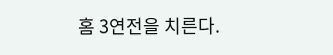홈 3연전을 치른다.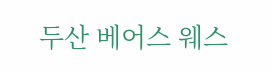두산 베어스 웨스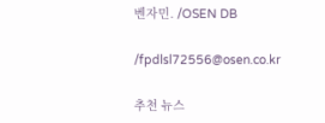벤자민. /OSEN DB

/fpdlsl72556@osen.co.kr

추천 뉴스